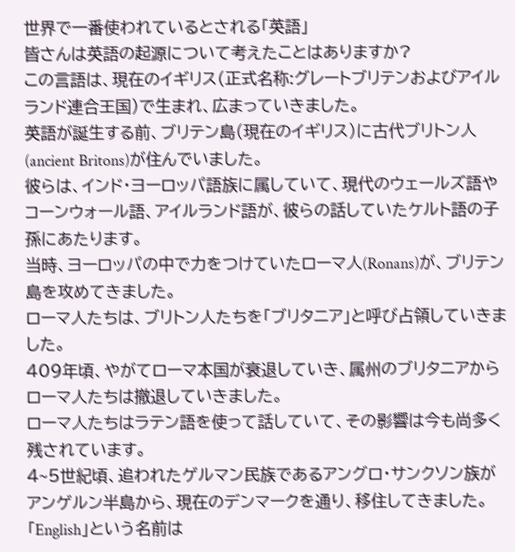世界で一番使われているとされる「英語」
皆さんは英語の起源について考えたことはありますか?
この言語は、現在のイギリス(正式名称:グレートブリテンおよびアイルランド連合王国)で生まれ、広まっていきました。
英語が誕生する前、ブリテン島(現在のイギリス)に古代ブリトン人(ancient Britons)が住んでいました。
彼らは、インド・ヨーロッパ語族に属していて、現代のウェールズ語やコーンウォール語、アイルランド語が、彼らの話していたケルト語の子孫にあたります。
当時、ヨーロッパの中で力をつけていたローマ人(Ronans)が、ブリテン島を攻めてきました。
ローマ人たちは、ブリトン人たちを「ブリタニア」と呼び占領していきました。
409年頃、やがてローマ本国が衰退していき、属州のブリタニアからローマ人たちは撤退していきました。
ローマ人たちはラテン語を使って話していて、その影響は今も尚多く残されています。
4~5世紀頃、追われたゲルマン民族であるアングロ・サンクソン族がアンゲルン半島から、現在のデンマークを通り、移住してきました。
「English」という名前は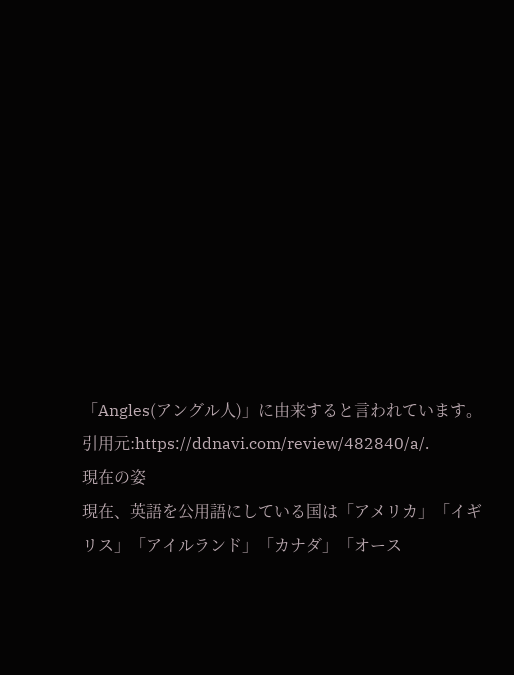「Angles(アングル人)」に由来すると言われています。
引用元:https://ddnavi.com/review/482840/a/.
現在の姿
現在、英語を公用語にしている国は「アメリカ」「イギリス」「アイルランド」「カナダ」「オース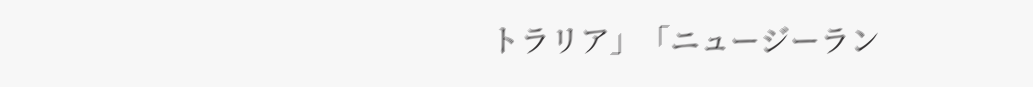トラリア」「ニュージーラン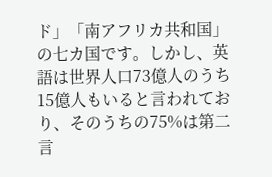ド」「南アフリカ共和国」の七カ国です。しかし、英語は世界人口73億人のうち15億人もいると言われており、そのうちの75%は第二言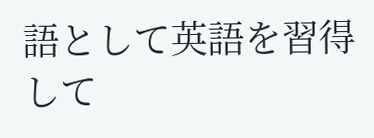語として英語を習得して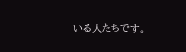いる人たちです。